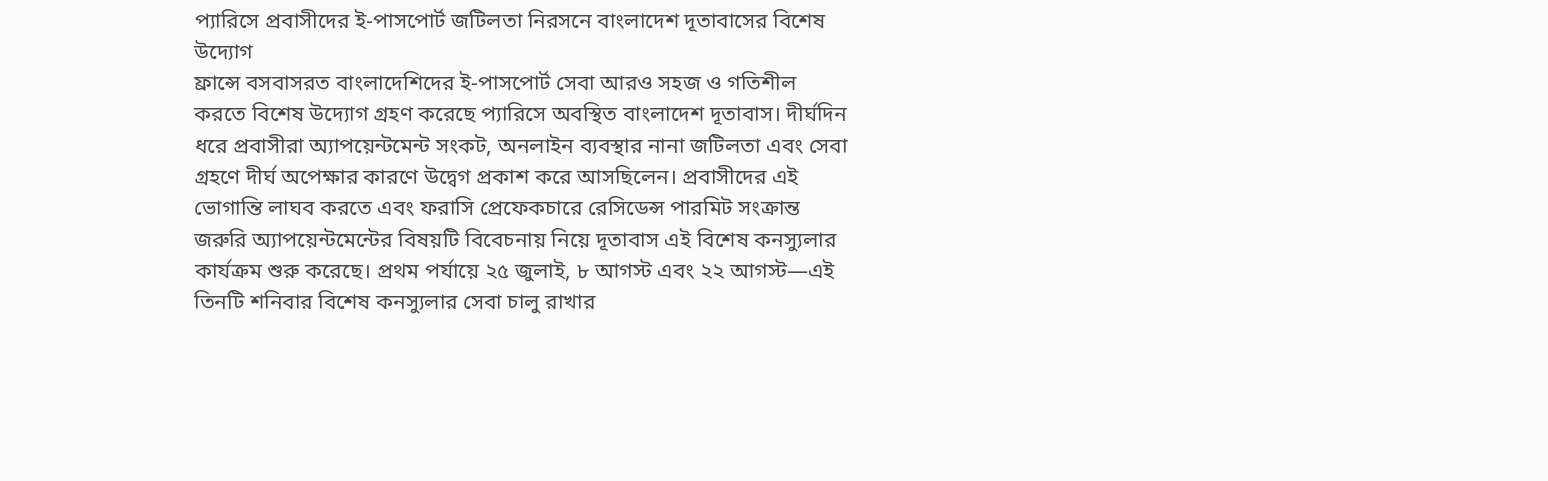প্যারিসে প্রবাসীদের ই-পাসপোর্ট জটিলতা নিরসনে বাংলাদেশ দূতাবাসের বিশেষ উদ্যোগ
ফ্রান্সে বসবাসরত বাংলাদেশিদের ই-পাসপোর্ট সেবা আরও সহজ ও গতিশীল করতে বিশেষ উদ্যোগ গ্রহণ করেছে প্যারিসে অবস্থিত বাংলাদেশ দূতাবাস। দীর্ঘদিন ধরে প্রবাসীরা অ্যাপয়েন্টমেন্ট সংকট, অনলাইন ব্যবস্থার নানা জটিলতা এবং সেবা গ্রহণে দীর্ঘ অপেক্ষার কারণে উদ্বেগ প্রকাশ করে আসছিলেন। প্রবাসীদের এই ভোগান্তি লাঘব করতে এবং ফরাসি প্রেফেকচারে রেসিডেন্স পারমিট সংক্রান্ত জরুরি অ্যাপয়েন্টমেন্টের বিষয়টি বিবেচনায় নিয়ে দূতাবাস এই বিশেষ কনস্যুলার কার্যক্রম শুরু করেছে। প্রথম পর্যায়ে ২৫ জুলাই, ৮ আগস্ট এবং ২২ আগস্ট—এই তিনটি শনিবার বিশেষ কনস্যুলার সেবা চালু রাখার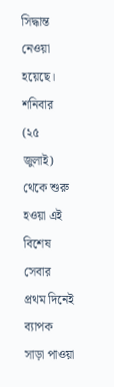সিদ্ধান্ত নেওয়া হয়েছে।
শনিবার (২৫ জুলাই) থেকে শুরু হওয়া এই বিশেষ সেবার প্রথম দিনেই ব্যাপক সাড়া পাওয়া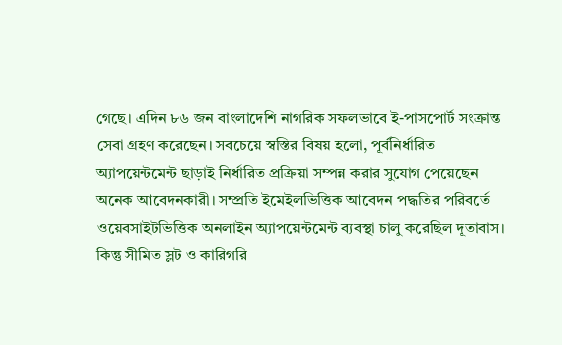গেছে। এদিন ৮৬ জন বাংলাদেশি নাগরিক সফলভাবে ই-পাসপোর্ট সংক্রান্ত সেবা গ্রহণ করেছেন। সবচেয়ে স্বস্তির বিষয় হলো, পূর্বনির্ধারিত অ্যাপয়েন্টমেন্ট ছাড়াই নির্ধারিত প্রক্রিয়া সম্পন্ন করার সুযোগ পেয়েছেন অনেক আবেদনকারী। সম্প্রতি ইমেইলভিত্তিক আবেদন পদ্ধতির পরিবর্তে ওয়েবসাইটভিত্তিক অনলাইন অ্যাপয়েন্টমেন্ট ব্যবস্থা চালু করেছিল দূতাবাস। কিন্তু সীমিত স্লট ও কারিগরি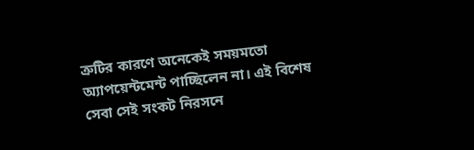ত্রুটির কারণে অনেকেই সময়মতো অ্যাপয়েন্টমেন্ট পাচ্ছিলেন না। এই বিশেষ সেবা সেই সংকট নিরসনে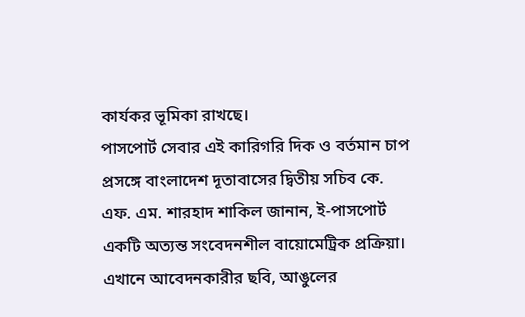কার্যকর ভূমিকা রাখছে।
পাসপোর্ট সেবার এই কারিগরি দিক ও বর্তমান চাপ প্রসঙ্গে বাংলাদেশ দূতাবাসের দ্বিতীয় সচিব কে. এফ. এম. শারহাদ শাকিল জানান, ই-পাসপোর্ট একটি অত্যন্ত সংবেদনশীল বায়োমেট্রিক প্রক্রিয়া। এখানে আবেদনকারীর ছবি, আঙুলের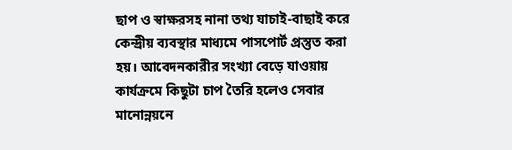ছাপ ও স্বাক্ষরসহ নানা তথ্য যাচাই-বাছাই করে কেন্দ্রীয় ব্যবস্থার মাধ্যমে পাসপোর্ট প্রস্তুত করা হয়। আবেদনকারীর সংখ্যা বেড়ে যাওয়ায় কার্যক্রমে কিছুটা চাপ তৈরি হলেও সেবার মানোন্নয়নে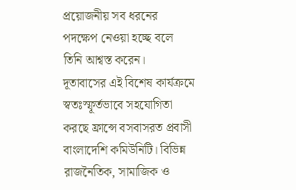প্রয়োজনীয় সব ধরনের পদক্ষেপ নেওয়া হচ্ছে বলে তিনি আশ্বস্ত করেন।
দূতাবাসের এই বিশেষ কার্যক্রমে স্বতঃস্ফূর্তভাবে সহযোগিতা করছে ফ্রান্সে বসবাসরত প্রবাসী বাংলাদেশি কমিউনিটি। বিভিন্ন রাজনৈতিক, সামাজিক ও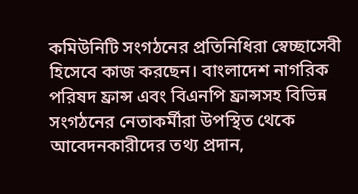কমিউনিটি সংগঠনের প্রতিনিধিরা স্বেচ্ছাসেবী হিসেবে কাজ করছেন। বাংলাদেশ নাগরিক পরিষদ ফ্রান্স এবং বিএনপি ফ্রান্সসহ বিভিন্ন সংগঠনের নেতাকর্মীরা উপস্থিত থেকে আবেদনকারীদের তথ্য প্রদান,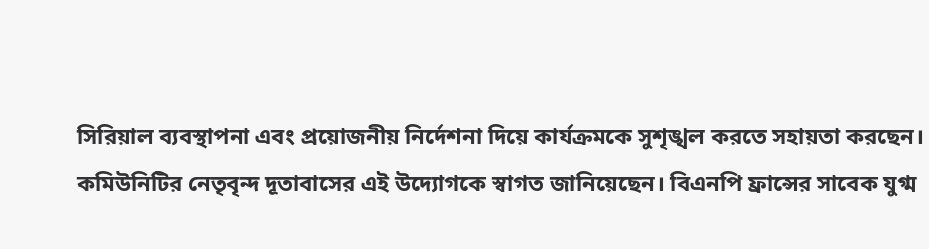সিরিয়াল ব্যবস্থাপনা এবং প্রয়োজনীয় নির্দেশনা দিয়ে কার্যক্রমকে সুশৃঙ্খল করতে সহায়তা করছেন।
কমিউনিটির নেতৃবৃন্দ দূতাবাসের এই উদ্যোগকে স্বাগত জানিয়েছেন। বিএনপি ফ্রান্সের সাবেক যুগ্ম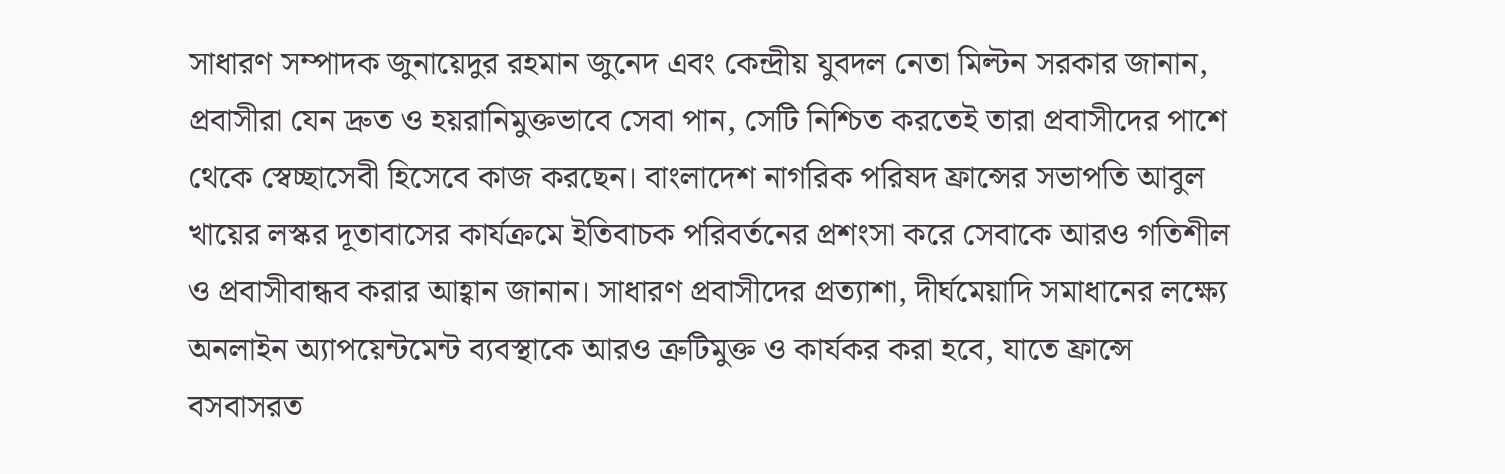সাধারণ সম্পাদক জুনায়েদুর রহমান জুনেদ এবং কেন্দ্রীয় যুবদল নেতা মিল্টন সরকার জানান, প্রবাসীরা যেন দ্রুত ও হয়রানিমুক্তভাবে সেবা পান, সেটি নিশ্চিত করতেই তারা প্রবাসীদের পাশে থেকে স্বেচ্ছাসেবী হিসেবে কাজ করছেন। বাংলাদেশ নাগরিক পরিষদ ফ্রান্সের সভাপতি আবুল খায়ের লস্কর দূতাবাসের কার্যক্রমে ইতিবাচক পরিবর্তনের প্রশংসা করে সেবাকে আরও গতিশীল ও প্রবাসীবান্ধব করার আহ্বান জানান। সাধারণ প্রবাসীদের প্রত্যাশা, দীর্ঘমেয়াদি সমাধানের লক্ষ্যে অনলাইন অ্যাপয়েন্টমেন্ট ব্যবস্থাকে আরও ত্রুটিমুক্ত ও কার্যকর করা হবে, যাতে ফ্রান্সে বসবাসরত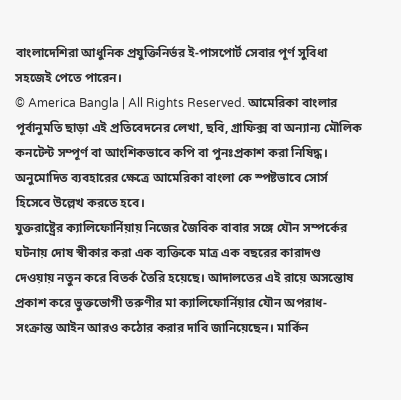বাংলাদেশিরা আধুনিক প্রযুক্তিনির্ভর ই-পাসপোর্ট সেবার পূর্ণ সুবিধা সহজেই পেতে পারেন।
© America Bangla | All Rights Reserved. আমেরিকা বাংলার পূর্বানুমতি ছাড়া এই প্রতিবেদনের লেখা, ছবি, গ্রাফিক্স বা অন্যান্য মৌলিক কনটেন্ট সম্পূর্ণ বা আংশিকভাবে কপি বা পুনঃপ্রকাশ করা নিষিদ্ধ। অনুমোদিত ব্যবহারের ক্ষেত্রে আমেরিকা বাংলা কে স্পষ্টভাবে সোর্স হিসেবে উল্লেখ করতে হবে।
যুক্তরাষ্ট্রের ক্যালিফোর্নিয়ায় নিজের জৈবিক বাবার সঙ্গে যৌন সম্পর্কের ঘটনায় দোষ স্বীকার করা এক ব্যক্তিকে মাত্র এক বছরের কারাদণ্ড দেওয়ায় নতুন করে বিতর্ক তৈরি হয়েছে। আদালতের এই রায়ে অসন্তোষ প্রকাশ করে ভুক্তভোগী তরুণীর মা ক্যালিফোর্নিয়ার যৌন অপরাধ-সংক্রান্ত আইন আরও কঠোর করার দাবি জানিয়েছেন। মার্কিন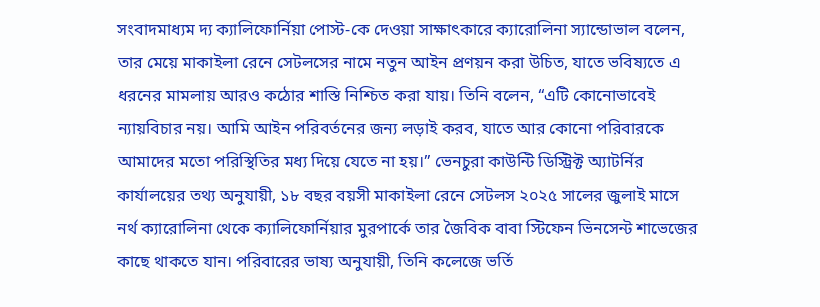সংবাদমাধ্যম দ্য ক্যালিফোর্নিয়া পোস্ট-কে দেওয়া সাক্ষাৎকারে ক্যারোলিনা স্যান্ডোভাল বলেন, তার মেয়ে মাকাইলা রেনে সেটলসের নামে নতুন আইন প্রণয়ন করা উচিত, যাতে ভবিষ্যতে এ ধরনের মামলায় আরও কঠোর শাস্তি নিশ্চিত করা যায়। তিনি বলেন, “এটি কোনোভাবেই ন্যায়বিচার নয়। আমি আইন পরিবর্তনের জন্য লড়াই করব, যাতে আর কোনো পরিবারকে আমাদের মতো পরিস্থিতির মধ্য দিয়ে যেতে না হয়।” ভেনচুরা কাউন্টি ডিস্ট্রিক্ট অ্যাটর্নির কার্যালয়ের তথ্য অনুযায়ী, ১৮ বছর বয়সী মাকাইলা রেনে সেটলস ২০২৫ সালের জুলাই মাসে নর্থ ক্যারোলিনা থেকে ক্যালিফোর্নিয়ার মুরপার্কে তার জৈবিক বাবা স্টিফেন ভিনসেন্ট শাভেজের কাছে থাকতে যান। পরিবারের ভাষ্য অনুযায়ী, তিনি কলেজে ভর্তি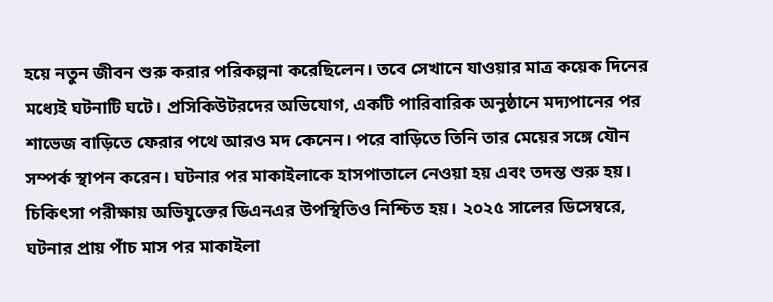হয়ে নতুন জীবন শুরু করার পরিকল্পনা করেছিলেন। তবে সেখানে যাওয়ার মাত্র কয়েক দিনের মধ্যেই ঘটনাটি ঘটে। প্রসিকিউটরদের অভিযোগ, একটি পারিবারিক অনুষ্ঠানে মদ্যপানের পর শাভেজ বাড়িতে ফেরার পথে আরও মদ কেনেন। পরে বাড়িতে তিনি তার মেয়ের সঙ্গে যৌন সম্পর্ক স্থাপন করেন। ঘটনার পর মাকাইলাকে হাসপাতালে নেওয়া হয় এবং তদন্ত শুরু হয়। চিকিৎসা পরীক্ষায় অভিযুক্তের ডিএনএর উপস্থিতিও নিশ্চিত হয়। ২০২৫ সালের ডিসেম্বরে, ঘটনার প্রায় পাঁচ মাস পর মাকাইলা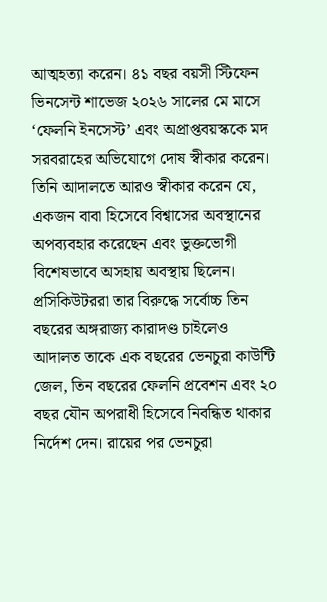আত্মহত্যা করেন। ৪১ বছর বয়সী স্টিফেন ভিনসেন্ট শাভেজ ২০২৬ সালের মে মাসে ‘ফেলনি ইনসেস্ট’ এবং অপ্রাপ্তবয়স্ককে মদ সরবরাহের অভিযোগে দোষ স্বীকার করেন। তিনি আদালতে আরও স্বীকার করেন যে, একজন বাবা হিসেবে বিশ্বাসের অবস্থানের অপব্যবহার করেছেন এবং ভুক্তভোগী বিশেষভাবে অসহায় অবস্থায় ছিলেন। প্রসিকিউটররা তার বিরুদ্ধে সর্বোচ্চ তিন বছরের অঙ্গরাজ্য কারাদণ্ড চাইলেও আদালত তাকে এক বছরের ভেনচুরা কাউন্টি জেল, তিন বছরের ফেলনি প্রবেশন এবং ২০ বছর যৌন অপরাধী হিসেবে নিবন্ধিত থাকার নির্দেশ দেন। রায়ের পর ভেনচুরা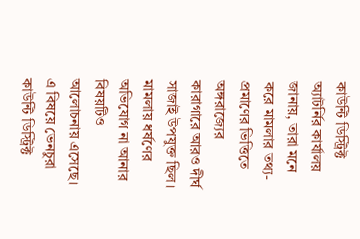কাউন্টি ডিস্ট্রিক্ট অ্যাটর্নির কার্যালয় জানায়, তারা মনে করে মামলার তথ্য-প্রমাণের ভিত্তিতে অঙ্গরাজ্যের কারাগারে আরও দীর্ঘ সাজাই উপযুক্ত ছিল। মামলায় ধর্ষণের অভিযোগ না আনার বিষয়টিও আলোচনায় এসেছে। এ বিষয়ে ভেনচুরা কাউন্টি ডিস্ট্রিক্ট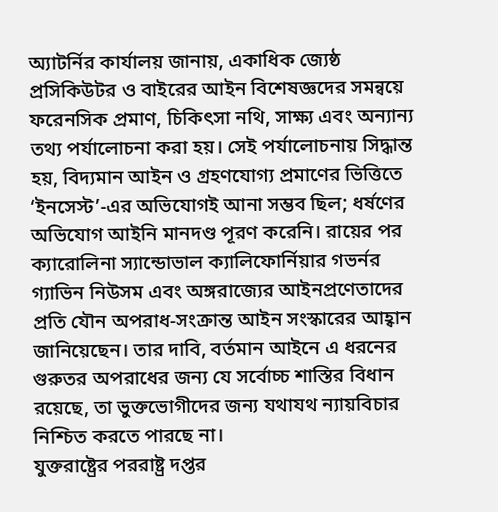অ্যাটর্নির কার্যালয় জানায়, একাধিক জ্যেষ্ঠ প্রসিকিউটর ও বাইরের আইন বিশেষজ্ঞদের সমন্বয়ে ফরেনসিক প্রমাণ, চিকিৎসা নথি, সাক্ষ্য এবং অন্যান্য তথ্য পর্যালোচনা করা হয়। সেই পর্যালোচনায় সিদ্ধান্ত হয়, বিদ্যমান আইন ও গ্রহণযোগ্য প্রমাণের ভিত্তিতে ‘ইনসেস্ট’-এর অভিযোগই আনা সম্ভব ছিল; ধর্ষণের অভিযোগ আইনি মানদণ্ড পূরণ করেনি। রায়ের পর ক্যারোলিনা স্যান্ডোভাল ক্যালিফোর্নিয়ার গভর্নর গ্যাভিন নিউসম এবং অঙ্গরাজ্যের আইনপ্রণেতাদের প্রতি যৌন অপরাধ-সংক্রান্ত আইন সংস্কারের আহ্বান জানিয়েছেন। তার দাবি, বর্তমান আইনে এ ধরনের গুরুতর অপরাধের জন্য যে সর্বোচ্চ শাস্তির বিধান রয়েছে, তা ভুক্তভোগীদের জন্য যথাযথ ন্যায়বিচার নিশ্চিত করতে পারছে না।
যুক্তরাষ্ট্রের পররাষ্ট্র দপ্তর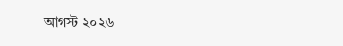আগস্ট ২০২৬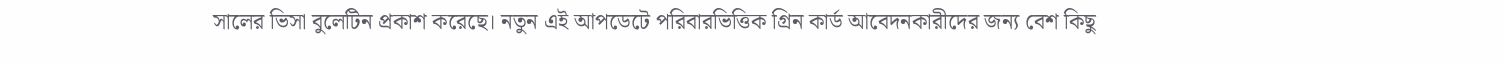সালের ভিসা বুলেটিন প্রকাশ করেছে। নতুন এই আপডেটে পরিবারভিত্তিক গ্রিন কার্ড আবেদনকারীদের জন্য বেশ কিছু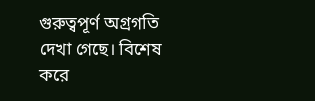গুরুত্বপূর্ণ অগ্রগতি দেখা গেছে। বিশেষ করে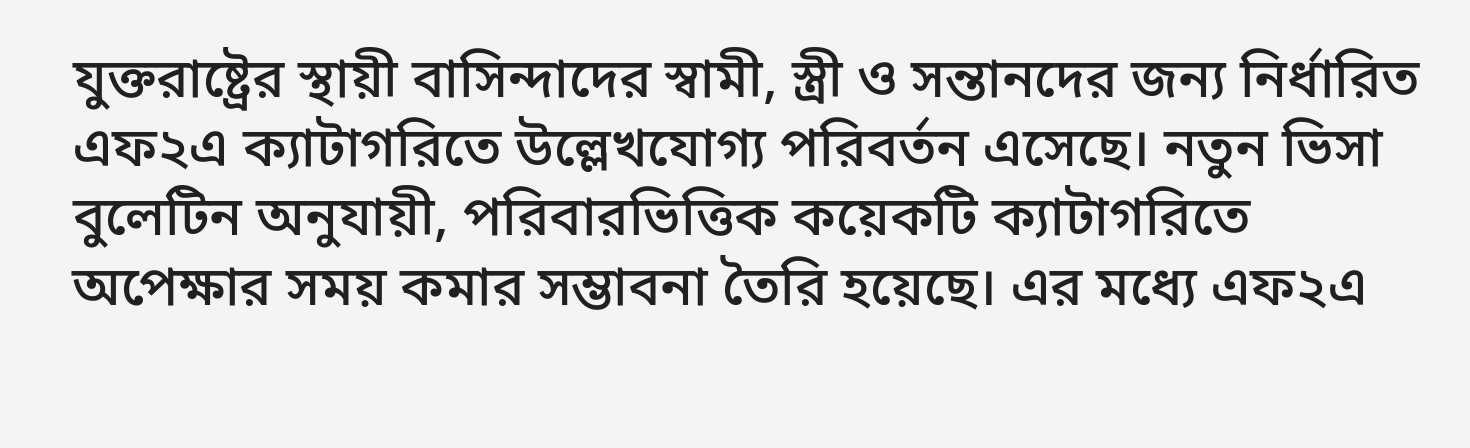যুক্তরাষ্ট্রের স্থায়ী বাসিন্দাদের স্বামী, স্ত্রী ও সন্তানদের জন্য নির্ধারিত এফ২এ ক্যাটাগরিতে উল্লেখযোগ্য পরিবর্তন এসেছে। নতুন ভিসা বুলেটিন অনুযায়ী, পরিবারভিত্তিক কয়েকটি ক্যাটাগরিতে অপেক্ষার সময় কমার সম্ভাবনা তৈরি হয়েছে। এর মধ্যে এফ২এ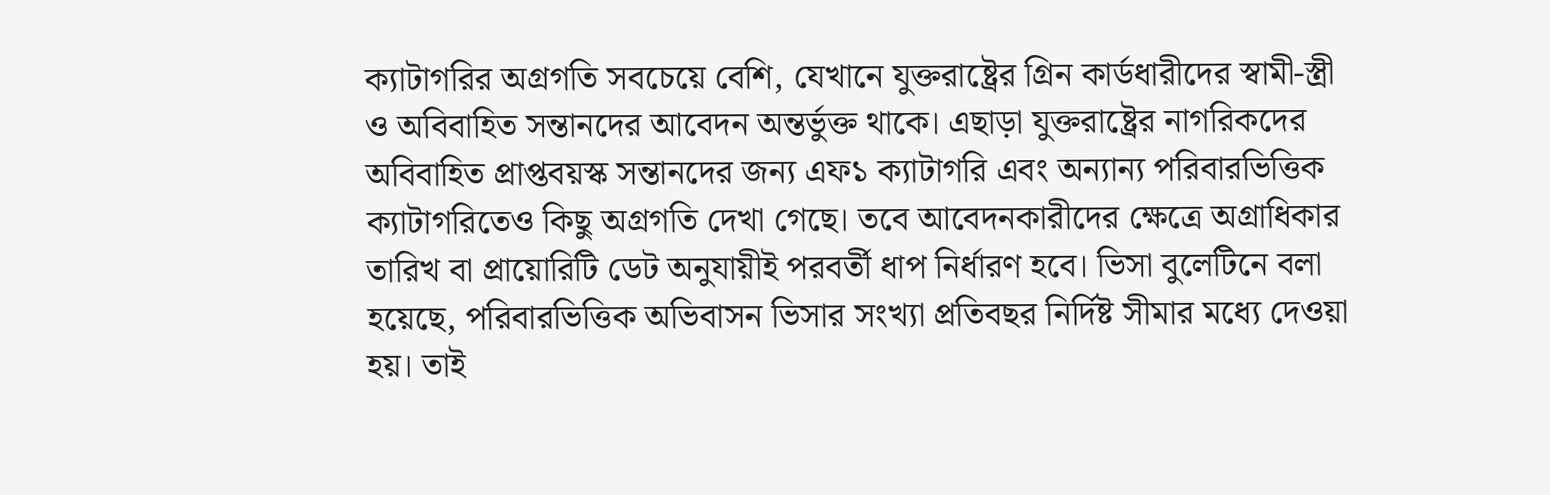ক্যাটাগরির অগ্রগতি সবচেয়ে বেশি, যেখানে যুক্তরাষ্ট্রের গ্রিন কার্ডধারীদের স্বামী-স্ত্রী ও অবিবাহিত সন্তানদের আবেদন অন্তর্ভুক্ত থাকে। এছাড়া যুক্তরাষ্ট্রের নাগরিকদের অবিবাহিত প্রাপ্তবয়স্ক সন্তানদের জন্য এফ১ ক্যাটাগরি এবং অন্যান্য পরিবারভিত্তিক ক্যাটাগরিতেও কিছু অগ্রগতি দেখা গেছে। তবে আবেদনকারীদের ক্ষেত্রে অগ্রাধিকার তারিখ বা প্রায়োরিটি ডেট অনুযায়ীই পরবর্তী ধাপ নির্ধারণ হবে। ভিসা বুলেটিনে বলা হয়েছে, পরিবারভিত্তিক অভিবাসন ভিসার সংখ্যা প্রতিবছর নির্দিষ্ট সীমার মধ্যে দেওয়া হয়। তাই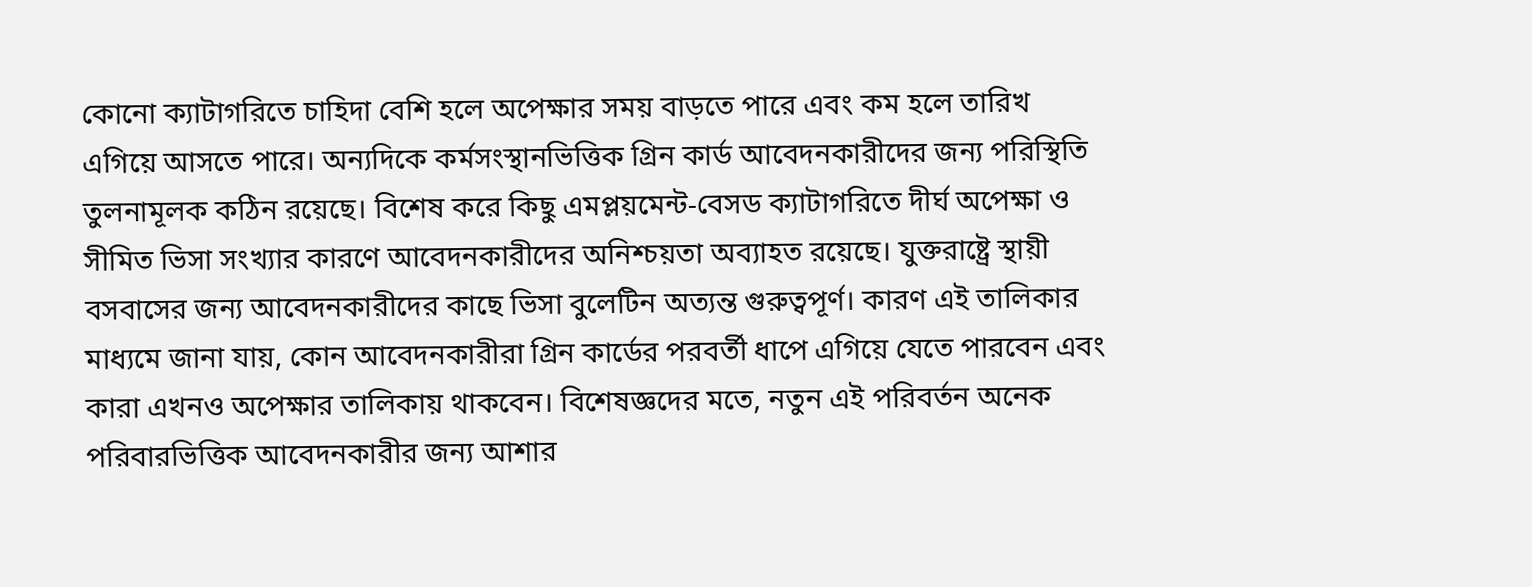কোনো ক্যাটাগরিতে চাহিদা বেশি হলে অপেক্ষার সময় বাড়তে পারে এবং কম হলে তারিখ এগিয়ে আসতে পারে। অন্যদিকে কর্মসংস্থানভিত্তিক গ্রিন কার্ড আবেদনকারীদের জন্য পরিস্থিতি তুলনামূলক কঠিন রয়েছে। বিশেষ করে কিছু এমপ্লয়মেন্ট-বেসড ক্যাটাগরিতে দীর্ঘ অপেক্ষা ও সীমিত ভিসা সংখ্যার কারণে আবেদনকারীদের অনিশ্চয়তা অব্যাহত রয়েছে। যুক্তরাষ্ট্রে স্থায়ী বসবাসের জন্য আবেদনকারীদের কাছে ভিসা বুলেটিন অত্যন্ত গুরুত্বপূর্ণ। কারণ এই তালিকার মাধ্যমে জানা যায়, কোন আবেদনকারীরা গ্রিন কার্ডের পরবর্তী ধাপে এগিয়ে যেতে পারবেন এবং কারা এখনও অপেক্ষার তালিকায় থাকবেন। বিশেষজ্ঞদের মতে, নতুন এই পরিবর্তন অনেক পরিবারভিত্তিক আবেদনকারীর জন্য আশার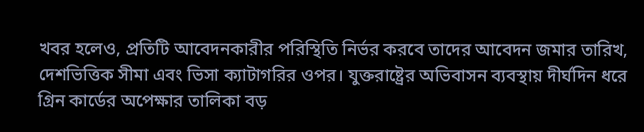খবর হলেও, প্রতিটি আবেদনকারীর পরিস্থিতি নির্ভর করবে তাদের আবেদন জমার তারিখ, দেশভিত্তিক সীমা এবং ভিসা ক্যাটাগরির ওপর। যুক্তরাষ্ট্রের অভিবাসন ব্যবস্থায় দীর্ঘদিন ধরে গ্রিন কার্ডের অপেক্ষার তালিকা বড়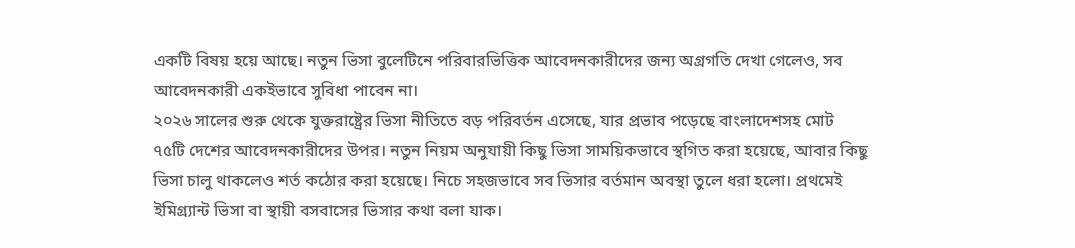একটি বিষয় হয়ে আছে। নতুন ভিসা বুলেটিনে পরিবারভিত্তিক আবেদনকারীদের জন্য অগ্রগতি দেখা গেলেও, সব আবেদনকারী একইভাবে সুবিধা পাবেন না।
২০২৬ সালের শুরু থেকে যুক্তরাষ্ট্রের ভিসা নীতিতে বড় পরিবর্তন এসেছে, যার প্রভাব পড়েছে বাংলাদেশসহ মোট ৭৫টি দেশের আবেদনকারীদের উপর। নতুন নিয়ম অনুযায়ী কিছু ভিসা সাময়িকভাবে স্থগিত করা হয়েছে, আবার কিছু ভিসা চালু থাকলেও শর্ত কঠোর করা হয়েছে। নিচে সহজভাবে সব ভিসার বর্তমান অবস্থা তুলে ধরা হলো। প্রথমেই ইমিগ্র্যান্ট ভিসা বা স্থায়ী বসবাসের ভিসার কথা বলা যাক।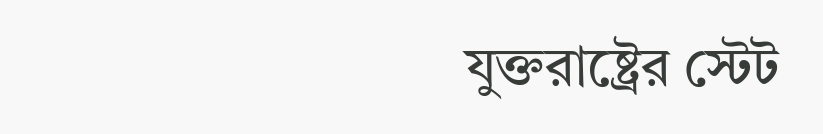যুক্তরাষ্ট্রের স্টেট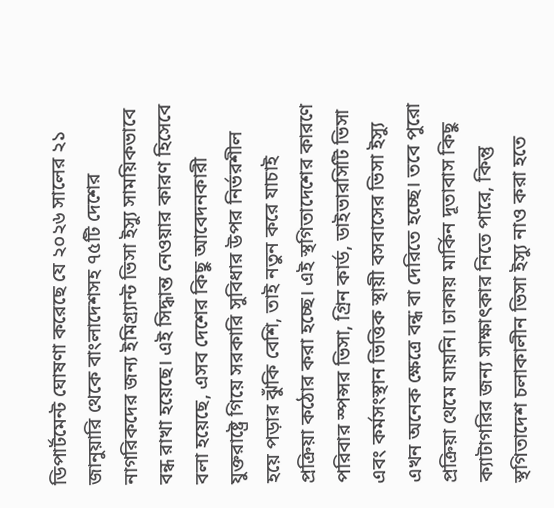ডিপার্টমেন্ট ঘোষণা করেছে যে ২০২৬ সালের ২১ জানুয়ারি থেকে বাংলাদেশসহ ৭৫টি দেশের নাগরিকদের জন্য ইমিগ্র্যান্ট ভিসা ইস্যু সাময়িকভাবে বন্ধ রাখা হয়েছে। এই সিদ্ধান্ত নেওয়ার কারণ হিসেবে বলা হয়েছে, এসব দেশের কিছু আবেদনকারী যুক্তরাষ্ট্রে গিয়ে সরকারি সুবিধার উপর নির্ভরশীল হয়ে পড়ার ঝুঁকি বেশি, তাই নতুন করে যাচাই প্রক্রিয়া কঠোর করা হচ্ছে। এই স্থগিতাদেশের কারণে পরিবার স্পন্সর ভিসা, গ্রিন কার্ড, ডাইভারসিটি ভিসা এবং কর্মসংস্থান ভিত্তিক স্থায়ী বসবাসের ভিসা ইস্যু এখন অনেক ক্ষেত্রে বন্ধ বা দেরিতে হচ্ছে। তবে পুরো প্রক্রিয়া থেমে যায়নি। ঢাকায় মার্কিন দূতাবাস কিছু ক্যাটাগরির জন্য সাক্ষাৎকার নিতে পারে, কিন্তু স্থগিতাদেশ চলাকালীন ভিসা ইস্যু নাও করা হতে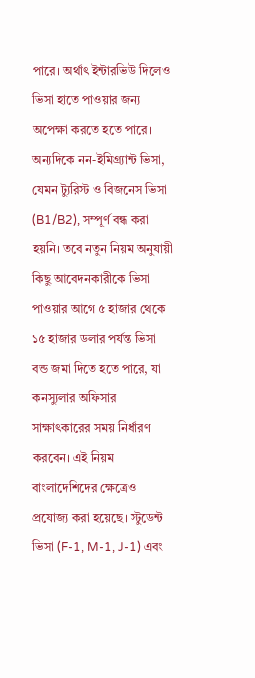পারে। অর্থাৎ ইন্টারভিউ দিলেও ভিসা হাতে পাওয়ার জন্য অপেক্ষা করতে হতে পারে। অন্যদিকে নন-ইমিগ্র্যান্ট ভিসা, যেমন ট্যুরিস্ট ও বিজনেস ভিসা (B1/B2), সম্পূর্ণ বন্ধ করা হয়নি। তবে নতুন নিয়ম অনুযায়ী কিছু আবেদনকারীকে ভিসা পাওয়ার আগে ৫ হাজার থেকে ১৫ হাজার ডলার পর্যন্ত ভিসা বন্ড জমা দিতে হতে পারে, যা কনস্যুলার অফিসার সাক্ষাৎকারের সময় নির্ধারণ করবেন। এই নিয়ম বাংলাদেশিদের ক্ষেত্রেও প্রযোজ্য করা হয়েছে। স্টুডেন্ট ভিসা (F-1, M-1, J-1) এবং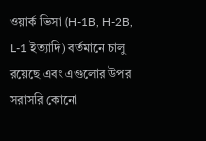ওয়ার্ক ভিসা (H-1B, H-2B, L-1 ইত্যাদি) বর্তমানে চালু রয়েছে এবং এগুলোর উপর সরাসরি কোনো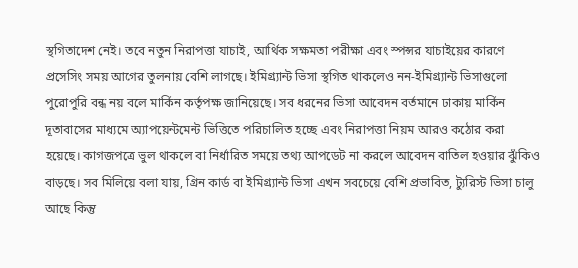স্থগিতাদেশ নেই। তবে নতুন নিরাপত্তা যাচাই, আর্থিক সক্ষমতা পরীক্ষা এবং স্পন্সর যাচাইয়ের কারণে প্রসেসিং সময় আগের তুলনায় বেশি লাগছে। ইমিগ্র্যান্ট ভিসা স্থগিত থাকলেও নন-ইমিগ্র্যান্ট ভিসাগুলো পুরোপুরি বন্ধ নয় বলে মার্কিন কর্তৃপক্ষ জানিয়েছে। সব ধরনের ভিসা আবেদন বর্তমানে ঢাকায় মার্কিন দূতাবাসের মাধ্যমে অ্যাপয়েন্টমেন্ট ভিত্তিতে পরিচালিত হচ্ছে এবং নিরাপত্তা নিয়ম আরও কঠোর করা হয়েছে। কাগজপত্রে ভুল থাকলে বা নির্ধারিত সময়ে তথ্য আপডেট না করলে আবেদন বাতিল হওয়ার ঝুঁকিও বাড়ছে। সব মিলিয়ে বলা যায়, গ্রিন কার্ড বা ইমিগ্র্যান্ট ভিসা এখন সবচেয়ে বেশি প্রভাবিত, ট্যুরিস্ট ভিসা চালু আছে কিন্তু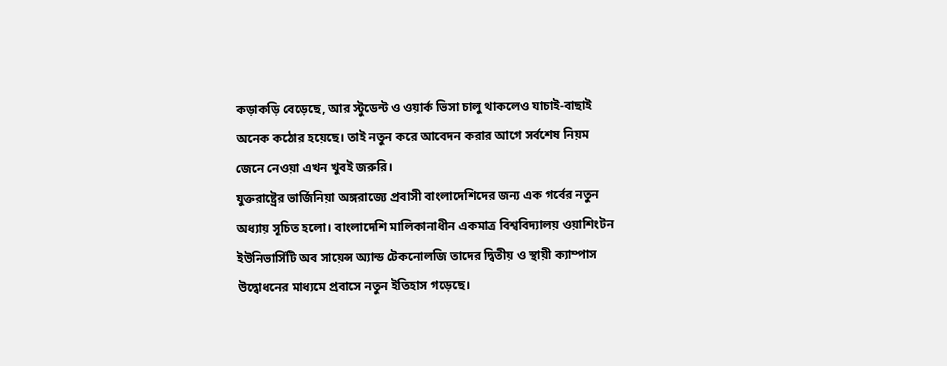কড়াকড়ি বেড়েছে, আর স্টুডেন্ট ও ওয়ার্ক ভিসা চালু থাকলেও যাচাই-বাছাই অনেক কঠোর হয়েছে। তাই নতুন করে আবেদন করার আগে সর্বশেষ নিয়ম জেনে নেওয়া এখন খুবই জরুরি।
যুক্তরাষ্ট্রের ভার্জিনিয়া অঙ্গরাজ্যে প্রবাসী বাংলাদেশিদের জন্য এক গর্বের নতুন অধ্যায় সূচিত হলো। বাংলাদেশি মালিকানাধীন একমাত্র বিশ্ববিদ্যালয় ওয়াশিংটন ইউনিভার্সিটি অব সায়েন্স অ্যান্ড টেকনোলজি তাদের দ্বিতীয় ও স্থায়ী ক্যাম্পাস উদ্বোধনের মাধ্যমে প্রবাসে নতুন ইতিহাস গড়েছে।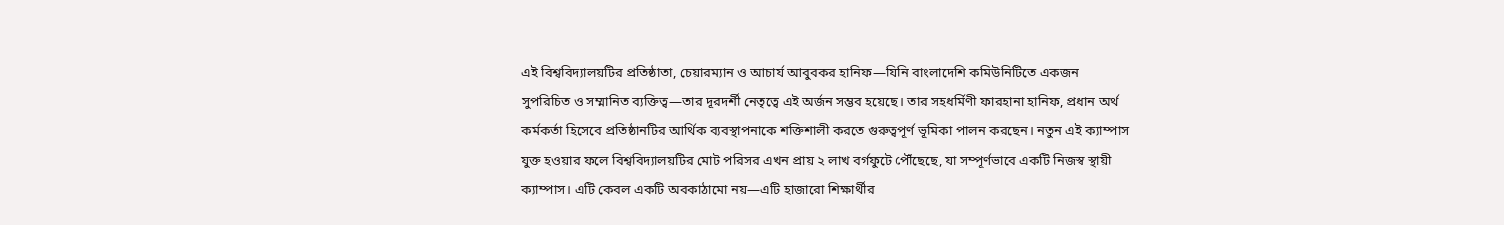এই বিশ্ববিদ্যালয়টির প্রতিষ্ঠাতা, চেয়ারম্যান ও আচার্য আবুবকর হানিফ—যিনি বাংলাদেশি কমিউনিটিতে একজন সুপরিচিত ও সম্মানিত ব্যক্তিত্ব—তার দূরদর্শী নেতৃত্বে এই অর্জন সম্ভব হয়েছে। তার সহধর্মিণী ফারহানা হানিফ, প্রধান অর্থ কর্মকর্তা হিসেবে প্রতিষ্ঠানটির আর্থিক ব্যবস্থাপনাকে শক্তিশালী করতে গুরুত্বপূর্ণ ভূমিকা পালন করছেন। নতুন এই ক্যাম্পাস যুক্ত হওয়ার ফলে বিশ্ববিদ্যালয়টির মোট পরিসর এখন প্রায় ২ লাখ বর্গফুটে পৌঁছেছে, যা সম্পূর্ণভাবে একটি নিজস্ব স্থায়ী ক্যাম্পাস। এটি কেবল একটি অবকাঠামো নয়—এটি হাজারো শিক্ষার্থীর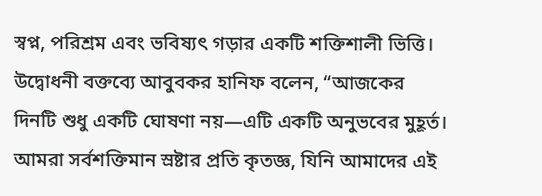স্বপ্ন, পরিশ্রম এবং ভবিষ্যৎ গড়ার একটি শক্তিশালী ভিত্তি। উদ্বোধনী বক্তব্যে আবুবকর হানিফ বলেন, “আজকের দিনটি শুধু একটি ঘোষণা নয়—এটি একটি অনুভবের মুহূর্ত। আমরা সর্বশক্তিমান স্রষ্টার প্রতি কৃতজ্ঞ, যিনি আমাদের এই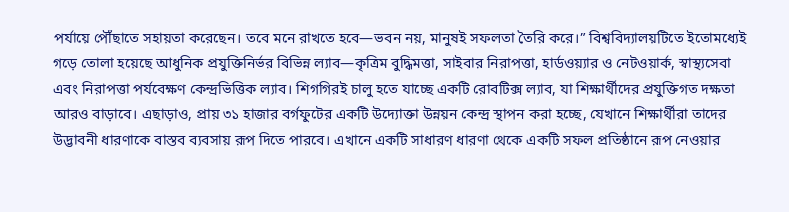পর্যায়ে পৌঁছাতে সহায়তা করেছেন। তবে মনে রাখতে হবে—ভবন নয়, মানুষই সফলতা তৈরি করে।” বিশ্ববিদ্যালয়টিতে ইতোমধ্যেই গড়ে তোলা হয়েছে আধুনিক প্রযুক্তিনির্ভর বিভিন্ন ল্যাব—কৃত্রিম বুদ্ধিমত্তা, সাইবার নিরাপত্তা, হার্ডওয়্যার ও নেটওয়ার্ক, স্বাস্থ্যসেবা এবং নিরাপত্তা পর্যবেক্ষণ কেন্দ্রভিত্তিক ল্যাব। শিগগিরই চালু হতে যাচ্ছে একটি রোবটিক্স ল্যাব, যা শিক্ষার্থীদের প্রযুক্তিগত দক্ষতা আরও বাড়াবে। এছাড়াও, প্রায় ৩১ হাজার বর্গফুটের একটি উদ্যোক্তা উন্নয়ন কেন্দ্র স্থাপন করা হচ্ছে, যেখানে শিক্ষার্থীরা তাদের উদ্ভাবনী ধারণাকে বাস্তব ব্যবসায় রূপ দিতে পারবে। এখানে একটি সাধারণ ধারণা থেকে একটি সফল প্রতিষ্ঠানে রূপ নেওয়ার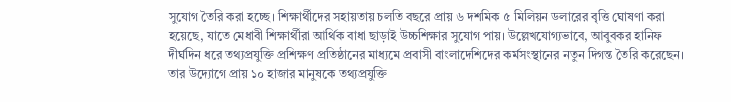সুযোগ তৈরি করা হচ্ছে। শিক্ষার্থীদের সহায়তায় চলতি বছরে প্রায় ৬ দশমিক ৫ মিলিয়ন ডলারের বৃত্তি ঘোষণা করা হয়েছে, যাতে মেধাবী শিক্ষার্থীরা আর্থিক বাধা ছাড়াই উচ্চশিক্ষার সুযোগ পায়। উল্লেখযোগ্যভাবে, আবুবকর হানিফ দীর্ঘদিন ধরে তথ্যপ্রযুক্তি প্রশিক্ষণ প্রতিষ্ঠানের মাধ্যমে প্রবাসী বাংলাদেশিদের কর্মসংস্থানের নতুন দিগন্ত তৈরি করেছেন। তার উদ্যোগে প্রায় ১০ হাজার মানুষকে তথ্যপ্রযুক্তি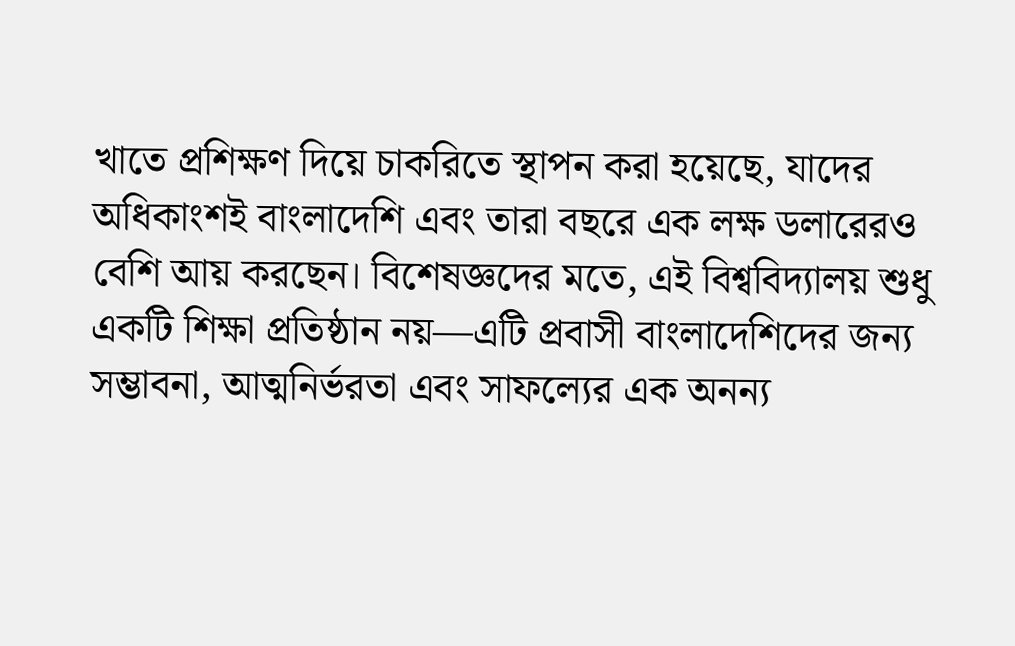খাতে প্রশিক্ষণ দিয়ে চাকরিতে স্থাপন করা হয়েছে, যাদের অধিকাংশই বাংলাদেশি এবং তারা বছরে এক লক্ষ ডলারেরও বেশি আয় করছেন। বিশেষজ্ঞদের মতে, এই বিশ্ববিদ্যালয় শুধু একটি শিক্ষা প্রতিষ্ঠান নয়—এটি প্রবাসী বাংলাদেশিদের জন্য সম্ভাবনা, আত্মনির্ভরতা এবং সাফল্যের এক অনন্য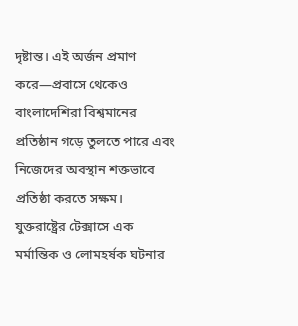দৃষ্টান্ত। এই অর্জন প্রমাণ করে—প্রবাসে থেকেও বাংলাদেশিরা বিশ্বমানের প্রতিষ্ঠান গড়ে তুলতে পারে এবং নিজেদের অবস্থান শক্তভাবে প্রতিষ্ঠা করতে সক্ষম।
যুক্তরাষ্ট্রের টেক্সাসে এক মর্মান্তিক ও লোমহর্ষক ঘটনার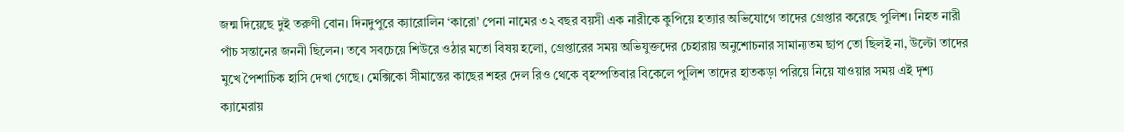জন্ম দিয়েছে দুই তরুণী বোন। দিনদুপুরে ক্যারোলিন ‘কারো’ পেনা নামের ৩২ বছর বয়সী এক নারীকে কুপিয়ে হত্যার অভিযোগে তাদের গ্রেপ্তার করেছে পুলিশ। নিহত নারী পাঁচ সন্তানের জননী ছিলেন। তবে সবচেয়ে শিউরে ওঠার মতো বিষয় হলো, গ্রেপ্তারের সময় অভিযুক্তদের চেহারায় অনুশোচনার সামান্যতম ছাপ তো ছিলই না, উল্টো তাদের মুখে পৈশাচিক হাসি দেখা গেছে। মেক্সিকো সীমান্তের কাছের শহর দেল রিও থেকে বৃহস্পতিবার বিকেলে পুলিশ তাদের হাতকড়া পরিয়ে নিয়ে যাওয়ার সময় এই দৃশ্য ক্যামেরায়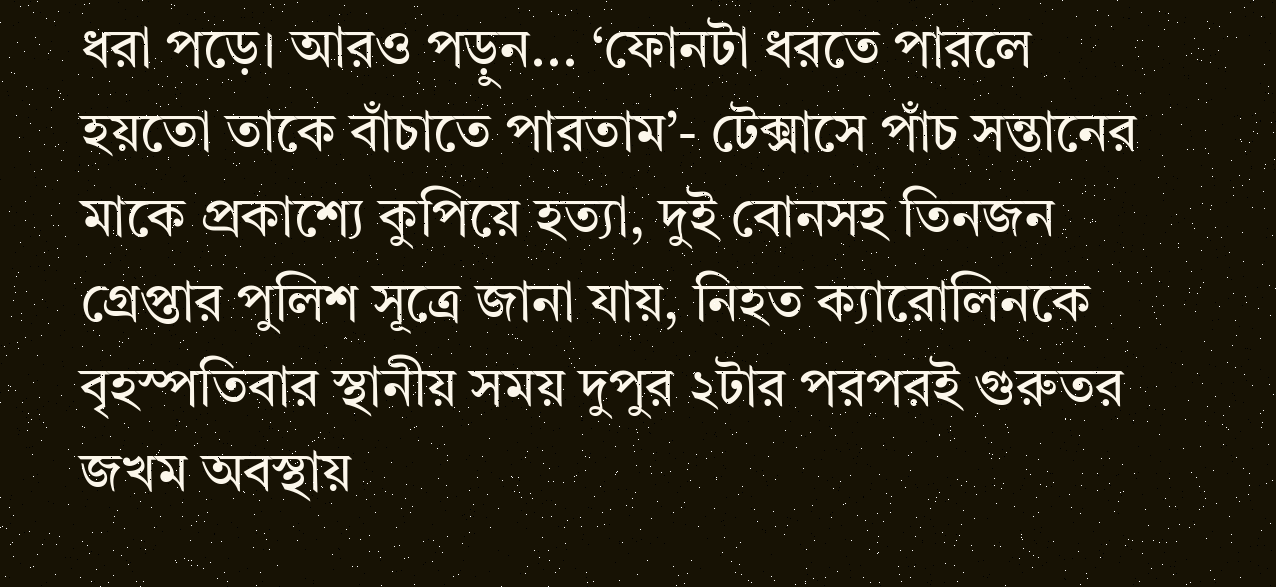ধরা পড়ে। আরও পড়ুন... ‘ফোনটা ধরতে পারলে হয়তো তাকে বাঁচাতে পারতাম’- টেক্সাসে পাঁচ সন্তানের মাকে প্রকাশ্যে কুপিয়ে হত্যা, দুই বোনসহ তিনজন গ্রেপ্তার পুলিশ সূত্রে জানা যায়, নিহত ক্যারোলিনকে বৃহস্পতিবার স্থানীয় সময় দুপুর ২টার পরপরই গুরুতর জখম অবস্থায়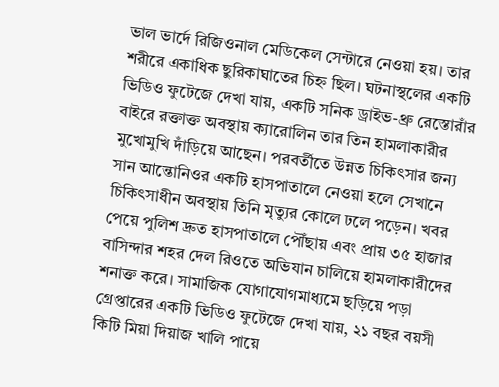ভাল ভার্দে রিজিওনাল মেডিকেল সেন্টারে নেওয়া হয়। তার শরীরে একাধিক ছুরিকাঘাতের চিহ্ন ছিল। ঘটনাস্থলের একটি ভিডিও ফুটেজে দেখা যায়, একটি সনিক ড্রাইভ-থ্রু রেস্তোরাঁর বাইরে রক্তাক্ত অবস্থায় ক্যারোলিন তার তিন হামলাকারীর মুখোমুখি দাঁড়িয়ে আছেন। পরবর্তীতে উন্নত চিকিৎসার জন্য সান আন্তোনিওর একটি হাসপাতালে নেওয়া হলে সেখানে চিকিৎসাধীন অবস্থায় তিনি মৃত্যুর কোলে ঢলে পড়েন। খবর পেয়ে পুলিশ দ্রুত হাসপাতালে পৌঁছায় এবং প্রায় ৩৫ হাজার বাসিন্দার শহর দেল রিওতে অভিযান চালিয়ে হামলাকারীদের শনাক্ত করে। সামাজিক যোগাযোগমাধ্যমে ছড়িয়ে পড়া গ্রেপ্তারের একটি ভিডিও ফুটেজে দেখা যায়, ২১ বছর বয়সী কিটি মিয়া দিয়াজ খালি পায়ে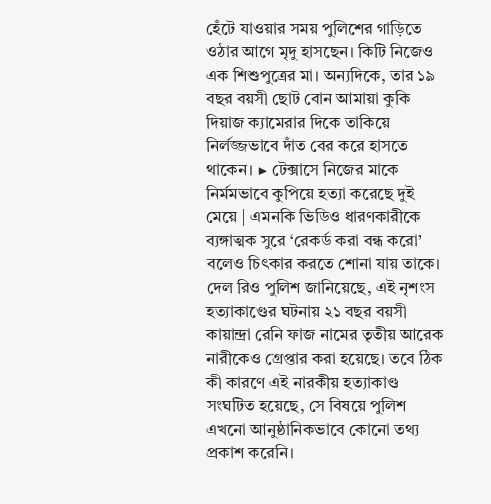হেঁটে যাওয়ার সময় পুলিশের গাড়িতে ওঠার আগে মৃদু হাসছেন। কিটি নিজেও এক শিশুপুত্রের মা। অন্যদিকে, তার ১৯ বছর বয়সী ছোট বোন আমায়া কুকি দিয়াজ ক্যামেরার দিকে তাকিয়ে নির্লজ্জভাবে দাঁত বের করে হাসতে থাকেন। ▶ টেক্সাসে নিজের মাকে নির্মমভাবে কুপিয়ে হত্যা করেছে দুই মেয়ে | এমনকি ভিডিও ধারণকারীকে ব্যঙ্গাত্মক সুরে ‘রেকর্ড করা বন্ধ করো’ বলেও চিৎকার করতে শোনা যায় তাকে। দেল রিও পুলিশ জানিয়েছে, এই নৃশংস হত্যাকাণ্ডের ঘটনায় ২১ বছর বয়সী কায়ান্দ্রা রেনি ফাজ নামের তৃতীয় আরেক নারীকেও গ্রেপ্তার করা হয়েছে। তবে ঠিক কী কারণে এই নারকীয় হত্যাকাণ্ড সংঘটিত হয়েছে, সে বিষয়ে পুলিশ এখনো আনুষ্ঠানিকভাবে কোনো তথ্য প্রকাশ করেনি।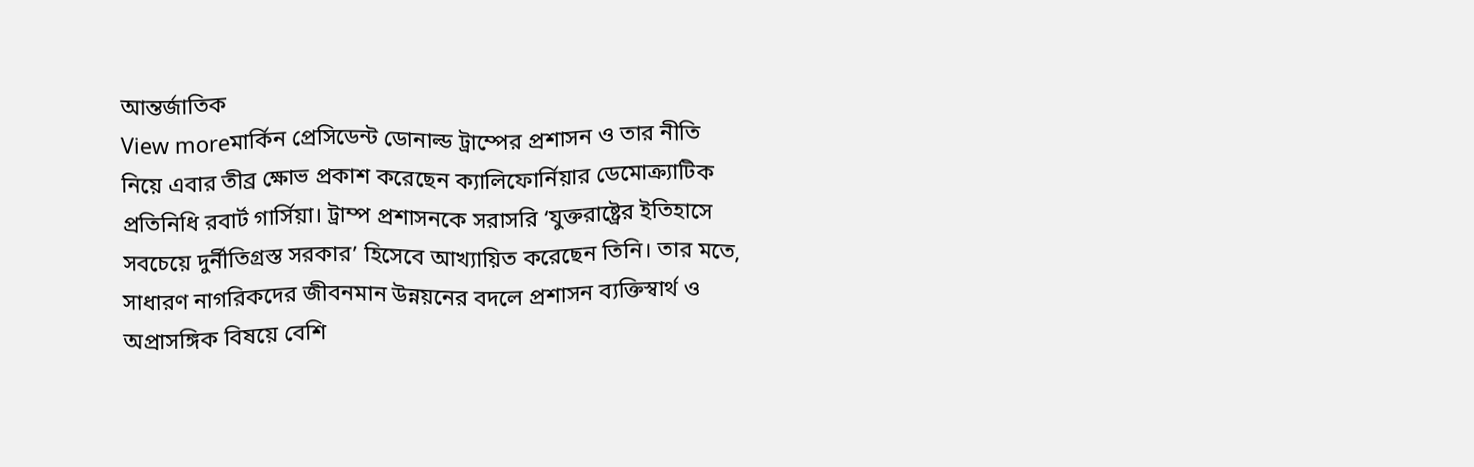আন্তর্জাতিক
View moreমার্কিন প্রেসিডেন্ট ডোনাল্ড ট্রাম্পের প্রশাসন ও তার নীতি নিয়ে এবার তীব্র ক্ষোভ প্রকাশ করেছেন ক্যালিফোর্নিয়ার ডেমোক্র্যাটিক প্রতিনিধি রবার্ট গার্সিয়া। ট্রাম্প প্রশাসনকে সরাসরি ‘যুক্তরাষ্ট্রের ইতিহাসে সবচেয়ে দুর্নীতিগ্রস্ত সরকার’ হিসেবে আখ্যায়িত করেছেন তিনি। তার মতে, সাধারণ নাগরিকদের জীবনমান উন্নয়নের বদলে প্রশাসন ব্যক্তিস্বার্থ ও অপ্রাসঙ্গিক বিষয়ে বেশি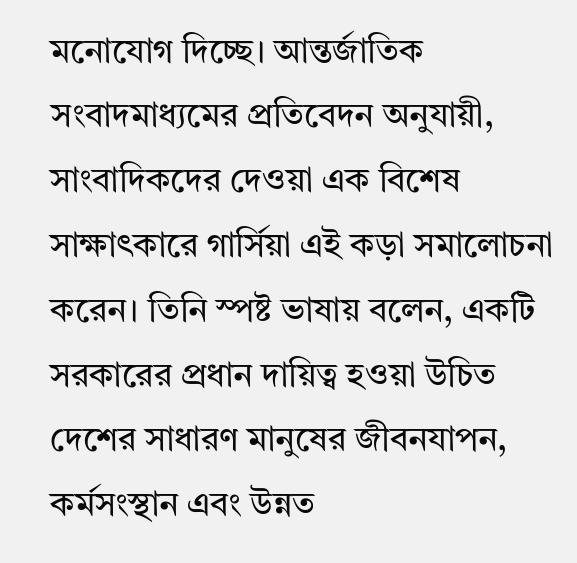মনোযোগ দিচ্ছে। আন্তর্জাতিক সংবাদমাধ্যমের প্রতিবেদন অনুযায়ী, সাংবাদিকদের দেওয়া এক বিশেষ সাক্ষাৎকারে গার্সিয়া এই কড়া সমালোচনা করেন। তিনি স্পষ্ট ভাষায় বলেন, একটি সরকারের প্রধান দায়িত্ব হওয়া উচিত দেশের সাধারণ মানুষের জীবনযাপন, কর্মসংস্থান এবং উন্নত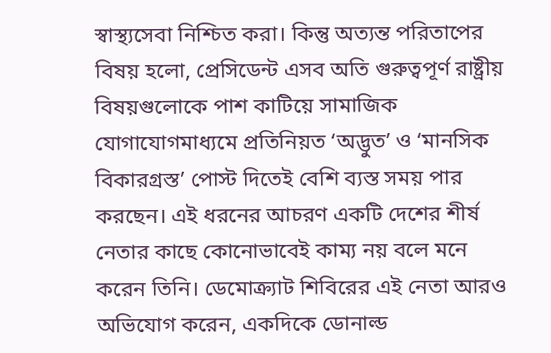স্বাস্থ্যসেবা নিশ্চিত করা। কিন্তু অত্যন্ত পরিতাপের বিষয় হলো, প্রেসিডেন্ট এসব অতি গুরুত্বপূর্ণ রাষ্ট্রীয় বিষয়গুলোকে পাশ কাটিয়ে সামাজিক যোগাযোগমাধ্যমে প্রতিনিয়ত ‘অদ্ভুত’ ও ‘মানসিক বিকারগ্রস্ত’ পোস্ট দিতেই বেশি ব্যস্ত সময় পার করছেন। এই ধরনের আচরণ একটি দেশের শীর্ষ নেতার কাছে কোনোভাবেই কাম্য নয় বলে মনে করেন তিনি। ডেমোক্র্যাট শিবিরের এই নেতা আরও অভিযোগ করেন, একদিকে ডোনাল্ড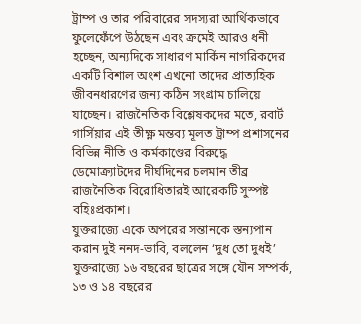ট্রাম্প ও তার পরিবারের সদস্যরা আর্থিকভাবে ফুলেফেঁপে উঠছেন এবং ক্রমেই আরও ধনী হচ্ছেন, অন্যদিকে সাধারণ মার্কিন নাগরিকদের একটি বিশাল অংশ এখনো তাদের প্রাত্যহিক জীবনধারণের জন্য কঠিন সংগ্রাম চালিয়ে যাচ্ছেন। রাজনৈতিক বিশ্লেষকদের মতে, রবার্ট গার্সিয়ার এই তীক্ষ্ণ মন্তব্য মূলত ট্রাম্প প্রশাসনের বিভিন্ন নীতি ও কর্মকাণ্ডের বিরুদ্ধে ডেমোক্র্যাটদের দীর্ঘদিনের চলমান তীব্র রাজনৈতিক বিরোধিতারই আরেকটি সুস্পষ্ট বহিঃপ্রকাশ।
যুক্তরাজ্যে একে অপরের সন্তানকে স্তন্যপান করান দুই ননদ-ভাবি, বললেন ‘দুধ তো দুধই’
যুক্তরাজ্যে ১৬ বছরের ছাত্রের সঙ্গে যৌন সম্পর্ক, ১৩ ও ১৪ বছরের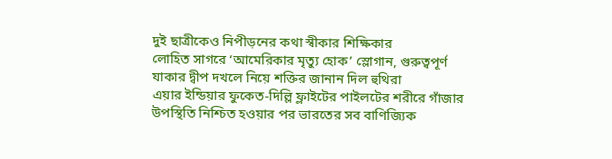দুই ছাত্রীকেও নিপীড়নের কথা স্বীকার শিক্ষিকার
লোহিত সাগরে ‘আমেরিকার মৃত্যু হোক’ স্লোগান, গুরুত্বপূর্ণ যাকার দ্বীপ দখলে নিয়ে শক্তির জানান দিল হুথিরা
এয়ার ইন্ডিয়ার ফুকেত-দিল্লি ফ্লাইটের পাইলটের শরীরে গাঁজার উপস্থিতি নিশ্চিত হওয়ার পর ভারতের সব বাণিজ্যিক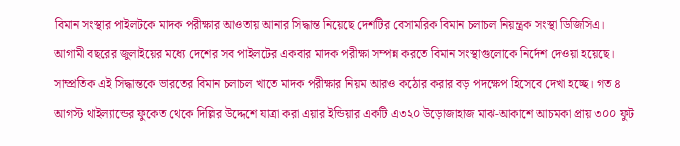বিমান সংস্থার পাইলটকে মাদক পরীক্ষার আওতায় আনার সিদ্ধান্ত নিয়েছে দেশটির বেসামরিক বিমান চলাচল নিয়ন্ত্রক সংস্থা ডিজিসিএ। আগামী বছরের জুলাইয়ের মধ্যে দেশের সব পাইলটের একবার মাদক পরীক্ষা সম্পন্ন করতে বিমান সংস্থাগুলোকে নির্দেশ দেওয়া হয়েছে। সাম্প্রতিক এই সিদ্ধান্তকে ভারতের বিমান চলাচল খাতে মাদক পরীক্ষার নিয়ম আরও কঠোর করার বড় পদক্ষেপ হিসেবে দেখা হচ্ছে। গত ৪ আগস্ট থাইল্যান্ডের ফুকেত থেকে দিল্লির উদ্দেশে যাত্রা করা এয়ার ইন্ডিয়ার একটি এ৩২০ উড়োজাহাজ মাঝ-আকাশে আচমকা প্রায় ৩০০ ফুট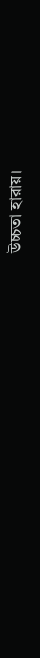উচ্চতা হারায়।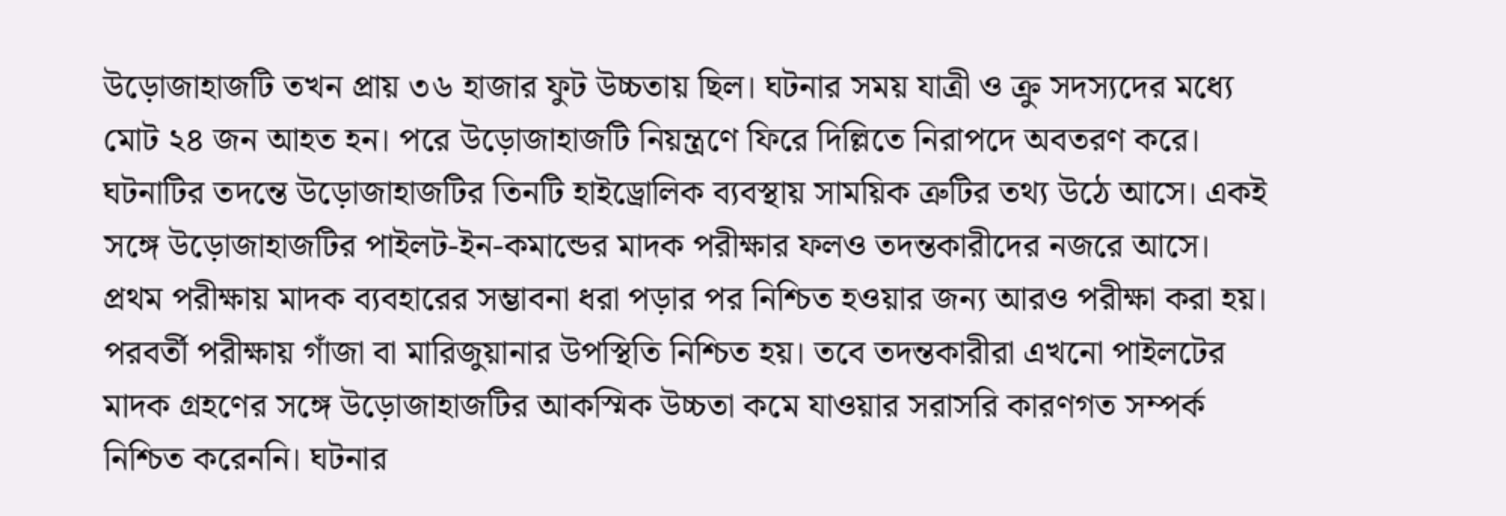উড়োজাহাজটি তখন প্রায় ৩৬ হাজার ফুট উচ্চতায় ছিল। ঘটনার সময় যাত্রী ও ক্রু সদস্যদের মধ্যে মোট ২৪ জন আহত হন। পরে উড়োজাহাজটি নিয়ন্ত্রণে ফিরে দিল্লিতে নিরাপদে অবতরণ করে। ঘটনাটির তদন্তে উড়োজাহাজটির তিনটি হাইড্রোলিক ব্যবস্থায় সাময়িক ত্রুটির তথ্য উঠে আসে। একই সঙ্গে উড়োজাহাজটির পাইলট-ইন-কমান্ডের মাদক পরীক্ষার ফলও তদন্তকারীদের নজরে আসে। প্রথম পরীক্ষায় মাদক ব্যবহারের সম্ভাবনা ধরা পড়ার পর নিশ্চিত হওয়ার জন্য আরও পরীক্ষা করা হয়। পরবর্তী পরীক্ষায় গাঁজা বা মারিজুয়ানার উপস্থিতি নিশ্চিত হয়। তবে তদন্তকারীরা এখনো পাইলটের মাদক গ্রহণের সঙ্গে উড়োজাহাজটির আকস্মিক উচ্চতা কমে যাওয়ার সরাসরি কারণগত সম্পর্ক নিশ্চিত করেননি। ঘটনার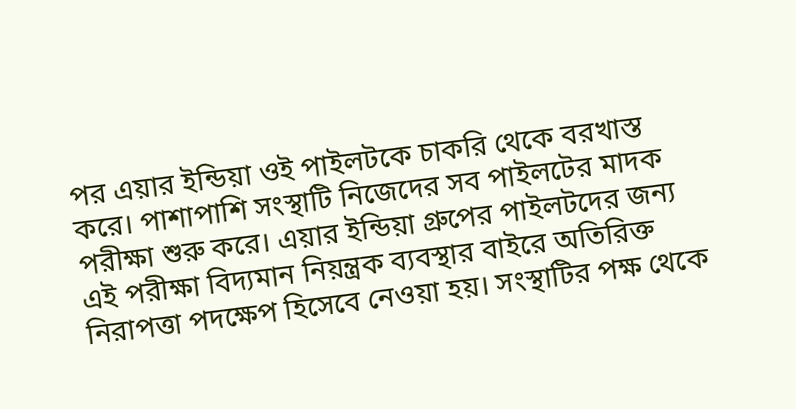পর এয়ার ইন্ডিয়া ওই পাইলটকে চাকরি থেকে বরখাস্ত করে। পাশাপাশি সংস্থাটি নিজেদের সব পাইলটের মাদক পরীক্ষা শুরু করে। এয়ার ইন্ডিয়া গ্রুপের পাইলটদের জন্য এই পরীক্ষা বিদ্যমান নিয়ন্ত্রক ব্যবস্থার বাইরে অতিরিক্ত নিরাপত্তা পদক্ষেপ হিসেবে নেওয়া হয়। সংস্থাটির পক্ষ থেকে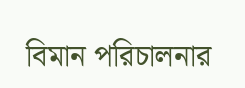বিমান পরিচালনার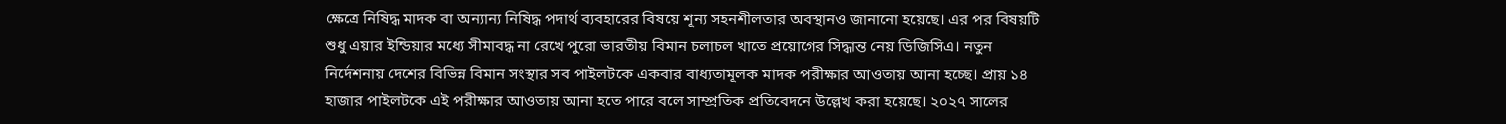ক্ষেত্রে নিষিদ্ধ মাদক বা অন্যান্য নিষিদ্ধ পদার্থ ব্যবহারের বিষয়ে শূন্য সহনশীলতার অবস্থানও জানানো হয়েছে। এর পর বিষয়টি শুধু এয়ার ইন্ডিয়ার মধ্যে সীমাবদ্ধ না রেখে পুরো ভারতীয় বিমান চলাচল খাতে প্রয়োগের সিদ্ধান্ত নেয় ডিজিসিএ। নতুন নির্দেশনায় দেশের বিভিন্ন বিমান সংস্থার সব পাইলটকে একবার বাধ্যতামূলক মাদক পরীক্ষার আওতায় আনা হচ্ছে। প্রায় ১৪ হাজার পাইলটকে এই পরীক্ষার আওতায় আনা হতে পারে বলে সাম্প্রতিক প্রতিবেদনে উল্লেখ করা হয়েছে। ২০২৭ সালের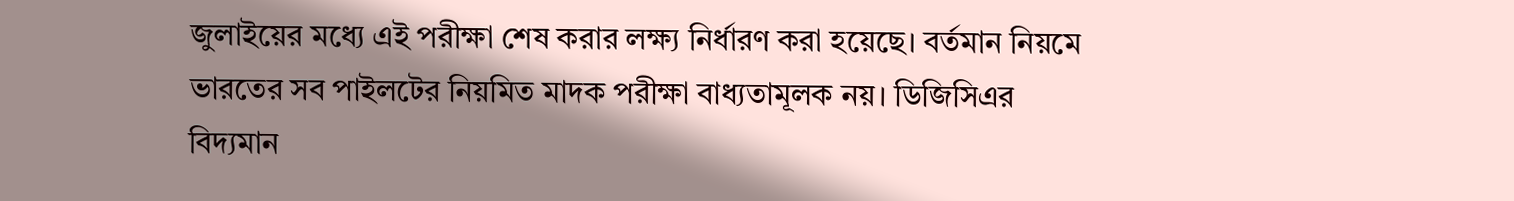জুলাইয়ের মধ্যে এই পরীক্ষা শেষ করার লক্ষ্য নির্ধারণ করা হয়েছে। বর্তমান নিয়মে ভারতের সব পাইলটের নিয়মিত মাদক পরীক্ষা বাধ্যতামূলক নয়। ডিজিসিএর বিদ্যমান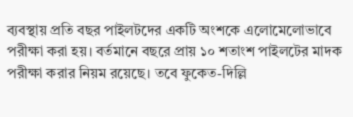ব্যবস্থায় প্রতি বছর পাইলটদের একটি অংশকে এলোমেলোভাবে পরীক্ষা করা হয়। বর্তমানে বছরে প্রায় ১০ শতাংশ পাইলটের মাদক পরীক্ষা করার নিয়ম রয়েছে। তবে ফুকেত-দিল্লি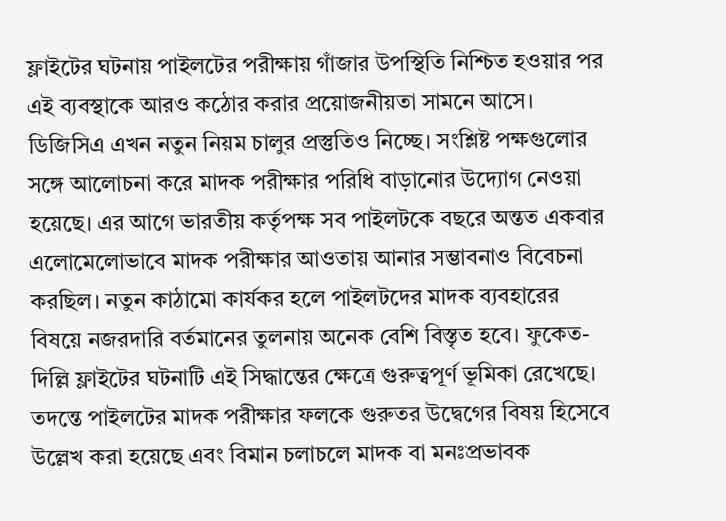ফ্লাইটের ঘটনায় পাইলটের পরীক্ষায় গাঁজার উপস্থিতি নিশ্চিত হওয়ার পর এই ব্যবস্থাকে আরও কঠোর করার প্রয়োজনীয়তা সামনে আসে। ডিজিসিএ এখন নতুন নিয়ম চালুর প্রস্তুতিও নিচ্ছে। সংশ্লিষ্ট পক্ষগুলোর সঙ্গে আলোচনা করে মাদক পরীক্ষার পরিধি বাড়ানোর উদ্যোগ নেওয়া হয়েছে। এর আগে ভারতীয় কর্তৃপক্ষ সব পাইলটকে বছরে অন্তত একবার এলোমেলোভাবে মাদক পরীক্ষার আওতায় আনার সম্ভাবনাও বিবেচনা করছিল। নতুন কাঠামো কার্যকর হলে পাইলটদের মাদক ব্যবহারের বিষয়ে নজরদারি বর্তমানের তুলনায় অনেক বেশি বিস্তৃত হবে। ফুকেত-দিল্লি ফ্লাইটের ঘটনাটি এই সিদ্ধান্তের ক্ষেত্রে গুরুত্বপূর্ণ ভূমিকা রেখেছে। তদন্তে পাইলটের মাদক পরীক্ষার ফলকে গুরুতর উদ্বেগের বিষয় হিসেবে উল্লেখ করা হয়েছে এবং বিমান চলাচলে মাদক বা মনঃপ্রভাবক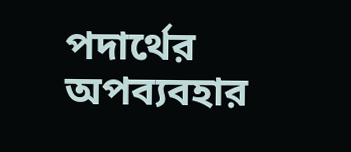পদার্থের অপব্যবহার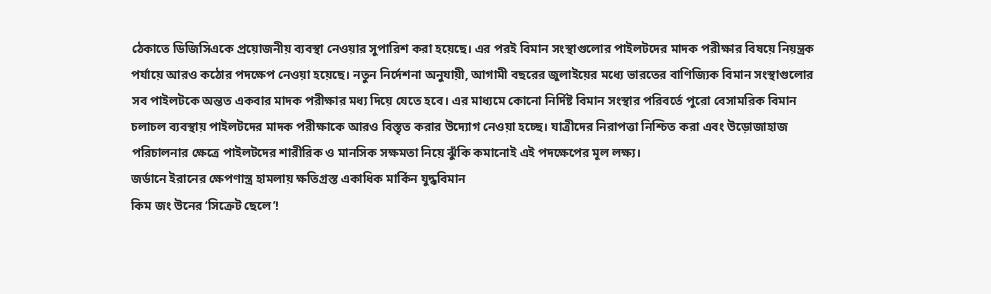ঠেকাতে ডিজিসিএকে প্রয়োজনীয় ব্যবস্থা নেওয়ার সুপারিশ করা হয়েছে। এর পরই বিমান সংস্থাগুলোর পাইলটদের মাদক পরীক্ষার বিষয়ে নিয়ন্ত্রক পর্যায়ে আরও কঠোর পদক্ষেপ নেওয়া হয়েছে। নতুন নির্দেশনা অনুযায়ী, আগামী বছরের জুলাইয়ের মধ্যে ভারতের বাণিজ্যিক বিমান সংস্থাগুলোর সব পাইলটকে অন্তত একবার মাদক পরীক্ষার মধ্য দিয়ে যেতে হবে। এর মাধ্যমে কোনো নির্দিষ্ট বিমান সংস্থার পরিবর্তে পুরো বেসামরিক বিমান চলাচল ব্যবস্থায় পাইলটদের মাদক পরীক্ষাকে আরও বিস্তৃত করার উদ্যোগ নেওয়া হচ্ছে। যাত্রীদের নিরাপত্তা নিশ্চিত করা এবং উড়োজাহাজ পরিচালনার ক্ষেত্রে পাইলটদের শারীরিক ও মানসিক সক্ষমতা নিয়ে ঝুঁকি কমানোই এই পদক্ষেপের মূল লক্ষ্য।
জর্ডানে ইরানের ক্ষেপণাস্ত্র হামলায় ক্ষতিগ্রস্ত একাধিক মার্কিন যুদ্ধবিমান
কিম জং উনের ‘সিক্রেট ছেলে’!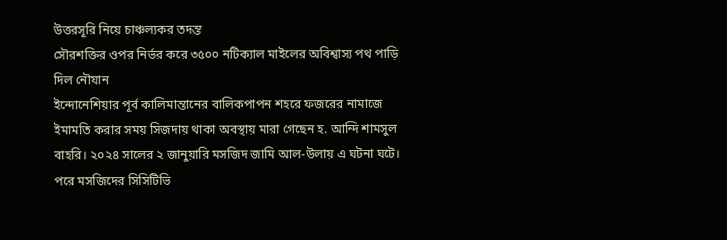উত্তরসূরি নিয়ে চাঞ্চল্যকর তদন্ত
সৌরশক্তির ওপর নির্ভর করে ৩৫০০ নটিক্যাল মাইলের অবিশ্বাস্য পথ পাড়ি দিল নৌযান
ইন্দোনেশিয়ার পূর্ব কালিমান্তানের বালিকপাপন শহরে ফজরের নামাজে ইমামতি করার সময় সিজদায় থাকা অবস্থায় মারা গেছেন হ. আন্দি শামসুল বাহরি। ২০২৪ সালের ২ জানুয়ারি মসজিদ জামি আল-উলায় এ ঘটনা ঘটে। পরে মসজিদের সিসিটিভি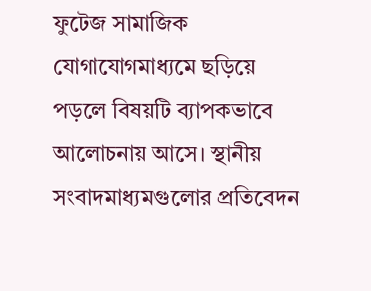ফুটেজ সামাজিক যোগাযোগমাধ্যমে ছড়িয়ে পড়লে বিষয়টি ব্যাপকভাবে আলোচনায় আসে। স্থানীয় সংবাদমাধ্যমগুলোর প্রতিবেদন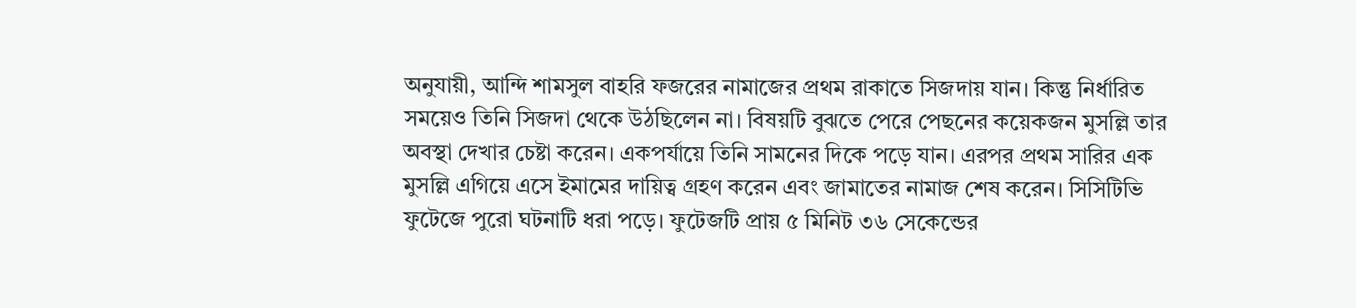অনুযায়ী, আন্দি শামসুল বাহরি ফজরের নামাজের প্রথম রাকাতে সিজদায় যান। কিন্তু নির্ধারিত সময়েও তিনি সিজদা থেকে উঠছিলেন না। বিষয়টি বুঝতে পেরে পেছনের কয়েকজন মুসল্লি তার অবস্থা দেখার চেষ্টা করেন। একপর্যায়ে তিনি সামনের দিকে পড়ে যান। এরপর প্রথম সারির এক মুসল্লি এগিয়ে এসে ইমামের দায়িত্ব গ্রহণ করেন এবং জামাতের নামাজ শেষ করেন। সিসিটিভি ফুটেজে পুরো ঘটনাটি ধরা পড়ে। ফুটেজটি প্রায় ৫ মিনিট ৩৬ সেকেন্ডের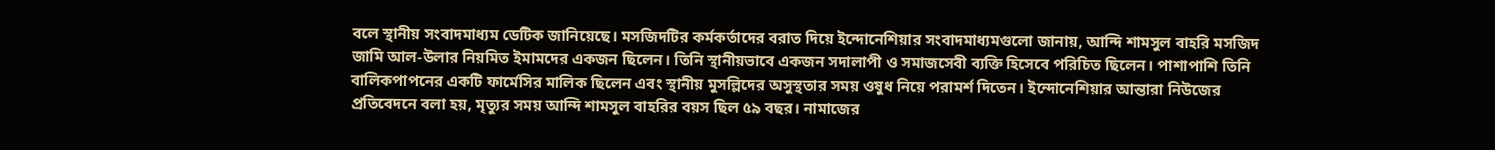বলে স্থানীয় সংবাদমাধ্যম ডেটিক জানিয়েছে। মসজিদটির কর্মকর্তাদের বরাত দিয়ে ইন্দোনেশিয়ার সংবাদমাধ্যমগুলো জানায়, আন্দি শামসুল বাহরি মসজিদ জামি আল-উলার নিয়মিত ইমামদের একজন ছিলেন। তিনি স্থানীয়ভাবে একজন সদালাপী ও সমাজসেবী ব্যক্তি হিসেবে পরিচিত ছিলেন। পাশাপাশি তিনি বালিকপাপনের একটি ফার্মেসির মালিক ছিলেন এবং স্থানীয় মুসল্লিদের অসুস্থতার সময় ওষুধ নিয়ে পরামর্শ দিতেন। ইন্দোনেশিয়ার আন্তারা নিউজের প্রতিবেদনে বলা হয়, মৃত্যুর সময় আন্দি শামসুল বাহরির বয়স ছিল ৫৯ বছর। নামাজের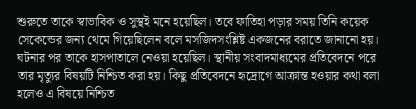শুরুতে তাকে স্বাভাবিক ও সুস্থই মনে হয়েছিল। তবে ফাতিহা পড়ার সময় তিনি কয়েক সেকেন্ডের জন্য থেমে গিয়েছিলেন বলে মসজিদসংশ্লিষ্ট একজনের বরাতে জানানো হয়। ঘটনার পর তাকে হাসপাতালে নেওয়া হয়েছিল। স্থানীয় সংবাদমাধ্যমের প্রতিবেদনে পরে তার মৃত্যুর বিষয়টি নিশ্চিত করা হয়। কিছু প্রতিবেদনে হৃদ্রোগে আক্রান্ত হওয়ার কথা বলা হলেও এ বিষয়ে নিশ্চিত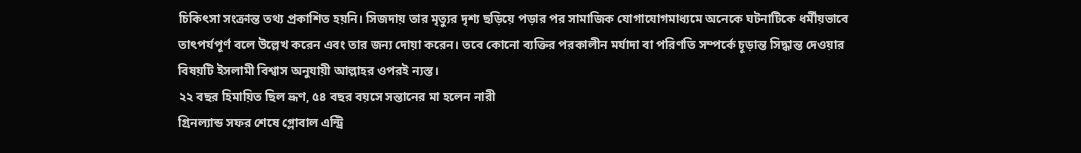চিকিৎসা সংক্রান্ত তথ্য প্রকাশিত হয়নি। সিজদায় তার মৃত্যুর দৃশ্য ছড়িয়ে পড়ার পর সামাজিক যোগাযোগমাধ্যমে অনেকে ঘটনাটিকে ধর্মীয়ভাবে তাৎপর্যপূর্ণ বলে উল্লেখ করেন এবং তার জন্য দোয়া করেন। তবে কোনো ব্যক্তির পরকালীন মর্যাদা বা পরিণতি সম্পর্কে চূড়ান্ত সিদ্ধান্ত দেওয়ার বিষয়টি ইসলামী বিশ্বাস অনুযায়ী আল্লাহর ওপরই ন্যস্ত।
২২ বছর হিমায়িত ছিল ভ্রূণ, ৫৪ বছর বয়সে সন্তানের মা হলেন নারী
গ্রিনল্যান্ড সফর শেষে গ্লোবাল এন্ট্রি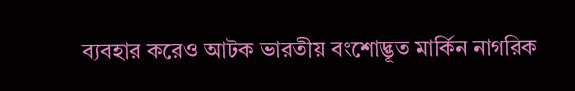ব্যবহার করেও আটক ভারতীয় বংশোদ্ভূত মার্কিন নাগরিক